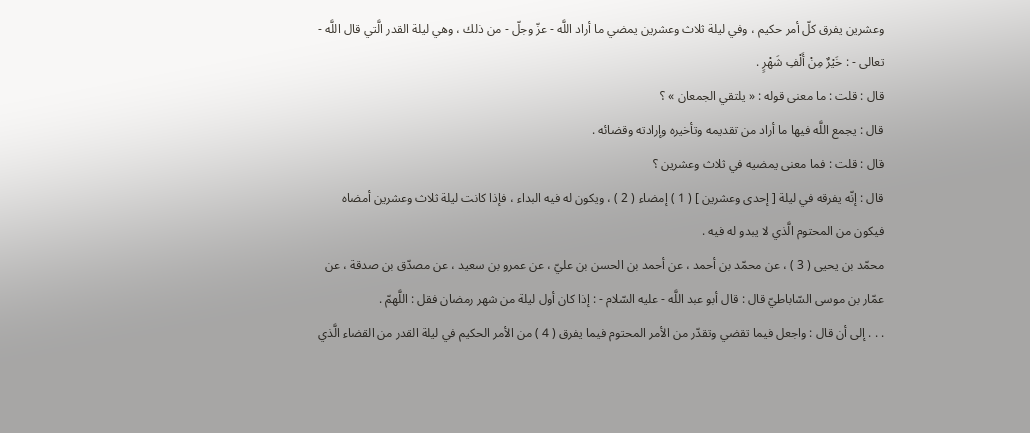وعشرين يفرق كلّ أمر حكيم ، وفي ليلة ثلاث وعشرين يمضي ما أراد اللَّه - عزّ وجلّ - من ذلك ، وهي ليلة القدر الَّتي قال اللَّه - تعالى - : خَيْرٌ مِنْ أَلْفِ شَهْرٍ .
قال : قلت : ما معنى قوله : « يلتقي الجمعان » ؟
قال : يجمع اللَّه فيها ما أراد من تقديمه وتأخيره وإرادته وقضائه .
قال : قلت : فما معنى يمضيه في ثلاث وعشرين ؟
قال : إنّه يفرقه في ليلة [ إحدى وعشرين ] ( 1 ) إمضاء ( 2 ) ، ويكون له فيه البداء ، فإذا كانت ليلة ثلاث وعشرين أمضاه فيكون من المحتوم الَّذي لا يبدو له فيه .
محمّد بن يحيى ( 3 ) ، عن محمّد بن أحمد ، عن أحمد بن الحسن بن عليّ ، عن عمرو بن سعيد ، عن مصدّق بن صدقة ، عن عمّار بن موسى السّاباطيّ قال : قال أبو عبد اللَّه - عليه السّلام - : إذا كان أول ليلة من شهر رمضان فقل : اللَّهمّ .
. . . إلى أن قال : واجعل فيما تقضي وتقدّر من الأمر المحتوم فيما يفرق ( 4 ) من الأمر الحكيم في ليلة القدر من القضاء الَّذي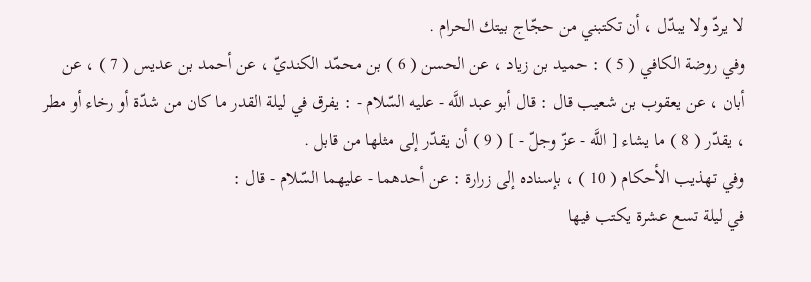لا يردّ ولا يبدّل ، أن تكتبني من حجّاج بيتك الحرام .
وفي روضة الكافي ( 5 ) : حميد بن زياد ، عن الحسن ( 6 ) بن محمّد الكنديّ ، عن أحمد بن عديس ( 7 ) ، عن أبان ، عن يعقوب بن شعيب قال : قال أبو عبد اللَّه - عليه السّلام - : يفرق في ليلة القدر ما كان من شدّة أو رخاء أو مطر ، يقدّر ( 8 ) ما يشاء [ اللَّه - عزّ وجلّ - ] ( 9 ) أن يقدّر إلى مثلها من قابل .
وفي تهذيب الأحكام ( 10 ) ، بإسناده إلى زرارة : عن أحدهما - عليهما السّلام - قال :
في ليلة تسع عشرة يكتب فيها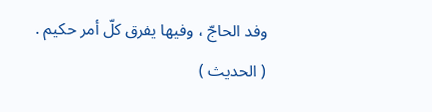وفد الحاجّ ، وفيها يفرق كلّ أمر حكيم .
( الحديث )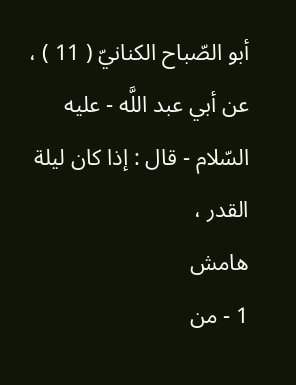أبو الصّباح الكنانيّ ( 11 ) ، عن أبي عبد اللَّه - عليه السّلام - قال : إذا كان ليلة القدر ،
هامش
1 - من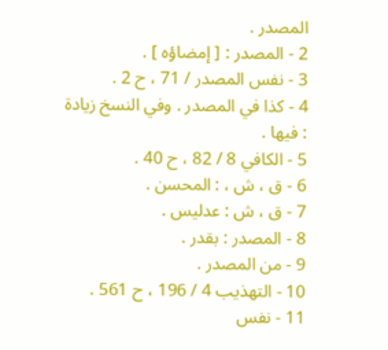المصدر .
2 - المصدر : [ إمضاؤه ] .
3 - نفس المصدر / 71 ، ح 2 .
4 - كذا في المصدر . وفي النسخ زيادة : فيها .
5 - الكافي 8 / 82 ، ح 40 .
6 - ق ، ش ، : المحسن .
7 - ق ، ش : عدليس .
8 - المصدر : بقدر .
9 - من المصدر .
10 - التهذيب 4 / 196 ، ح 561 .
11 - نفس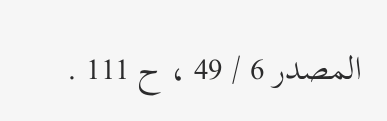المصدر 6 / 49 ، ح 111 .